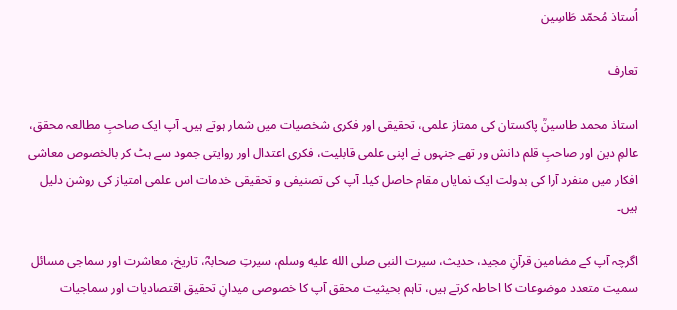اُستاذ مُحمّد طَاسِین

تعارف

استاذ محمد طاسینؒ پاکستان کی ممتاز علمی، تحقیقی اور فکری شخصیات میں شمار ہوتے ہیں۔ آپ ایک صاحبِ مطالعہ محقق، عالمِ دین اور صاحبِ قلم دانش ور تھے جنہوں نے اپنی علمی قابلیت، فکری اعتدال اور روایتی جمود سے ہٹ کر بالخصوص معاشی افکار میں منفرد آرا کی بدولت ایک نمایاں مقام حاصل کیا۔ آپ کی تصنیفی و تحقیقی خدمات اس علمی امتیاز کی روشن دلیل ہیں۔

اگرچہ آپ کے مضامین قرآنِ مجید، حدیث، سیرت النبی صلى الله عليه وسلم، سیرتِ صحابہؓ، تاریخ، معاشرت اور سماجی مسائل سمیت متعدد موضوعات کا احاطہ کرتے ہیں، تاہم بحیثیت محقق آپ کا خصوصی میدانِ تحقیق اقتصادیات اور سماجیات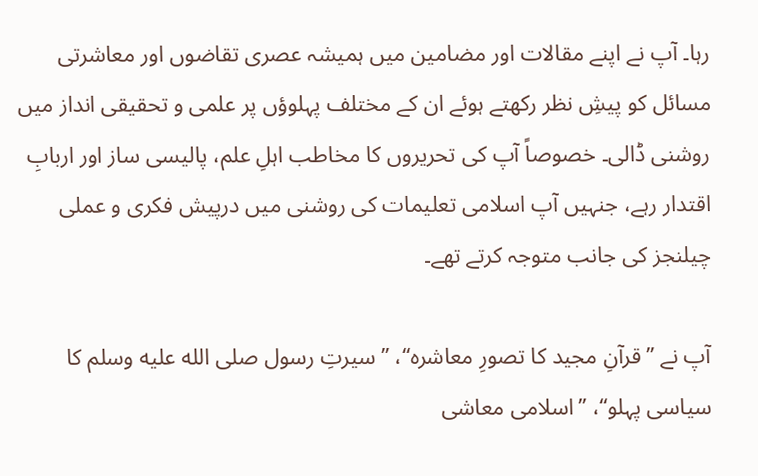رہا۔ آپ نے اپنے مقالات اور مضامین میں ہمیشہ عصری تقاضوں اور معاشرتی مسائل کو پیشِ نظر رکھتے ہوئے ان کے مختلف پہلوؤں پر علمی و تحقیقی انداز میں روشنی ڈالی۔ خصوصاً آپ کی تحریروں کا مخاطب اہلِ علم، پالیسی ساز اور اربابِ اقتدار رہے، جنہیں آپ اسلامی تعلیمات کی روشنی میں درپیش فکری و عملی چیلنجز کی جانب متوجہ کرتے تھے۔

آپ نے ’’قرآنِ مجید کا تصورِ معاشرہ‘‘، ’’سیرتِ رسول صلى الله عليه وسلم کا سیاسی پہلو‘‘، ’’اسلامی معاشی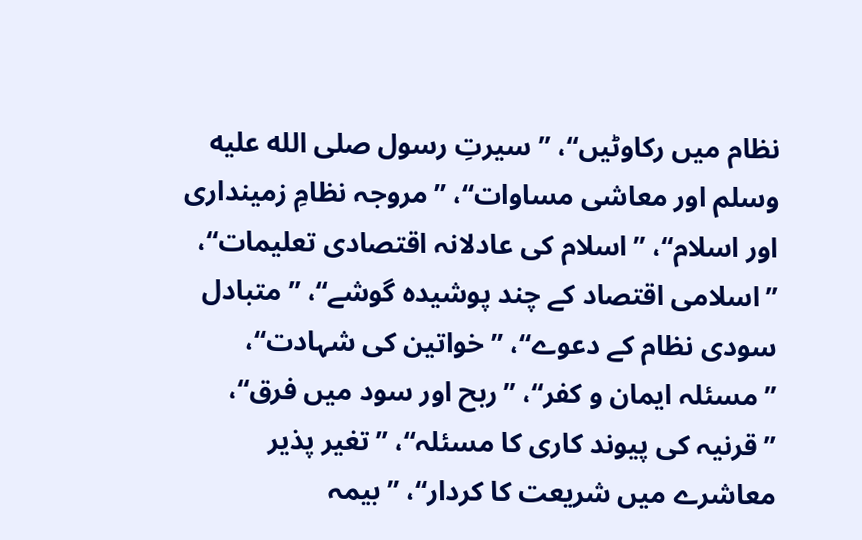نظام میں رکاوٹیں‘‘، ’’سیرتِ رسول صلى الله عليه وسلم اور معاشی مساوات‘‘، ’’مروجہ نظامِ زمینداری اور اسلام‘‘، ’’اسلام کی عادلانہ اقتصادی تعلیمات‘‘، ’’اسلامی اقتصاد کے چند پوشیدہ گوشے‘‘، ’’متبادل سودی نظام کے دعوے‘‘، ’’خواتین کی شہادت‘‘، ’’مسئلہ ایمان و کفر‘‘، ’’ربح اور سود میں فرق‘‘، ’’قرنیہ کی پیوند کاری کا مسئلہ‘‘، ’’تغیر پذیر معاشرے میں شریعت کا کردار‘‘، ’’بیمہ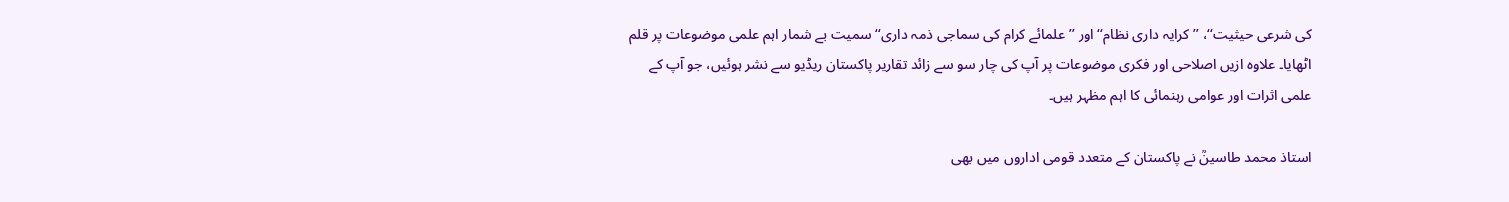کی شرعی حیثیت‘‘، ’’کرایہ داری نظام‘‘ اور ’’علمائے کرام کی سماجی ذمہ داری‘‘ سمیت بے شمار اہم علمی موضوعات پر قلم اٹھایا۔ علاوہ ازیں اصلاحی اور فکری موضوعات پر آپ کی چار سو سے زائد تقاریر پاکستان ریڈیو سے نشر ہوئیں، جو آپ کے علمی اثرات اور عوامی رہنمائی کا اہم مظہر ہیں۔

استاذ محمد طاسینؒ نے پاکستان کے متعدد قومی اداروں میں بھی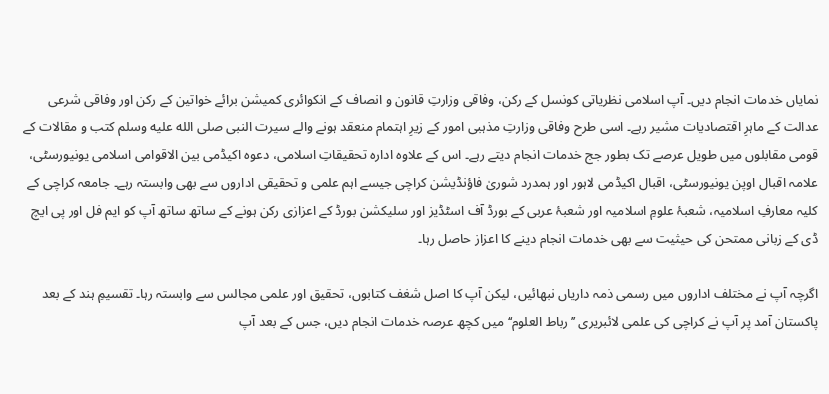نمایاں خدمات انجام دیں۔ آپ اسلامی نظریاتی کونسل کے رکن، وفاقی وزارتِ قانون و انصاف کے انکوائری کمیشن برائے خواتین کے رکن اور وفاقی شرعی عدالت کے ماہرِ اقتصادیات مشیر رہے۔ اسی طرح وفاقی وزارتِ مذہبی امور کے زیرِ اہتمام منعقد ہونے والے سیرت النبی صلى الله عليه وسلم کتب و مقالات کے قومی مقابلوں میں طویل عرصے تک بطور جج خدمات انجام دیتے رہے۔ اس کے علاوہ ادارہ تحقیقاتِ اسلامی، دعوہ اکیڈمی بین الاقوامی اسلامی یونیورسٹی، علامہ اقبال اوپن یونیورسٹی، اقبال اکیڈمی لاہور اور ہمدرد شوریٰ فاؤنڈیشن کراچی جیسے اہم علمی و تحقیقی اداروں سے بھی وابستہ رہے۔ جامعہ کراچی کے کلیہ معارفِ اسلامیہ، شعبۂ علومِ اسلامیہ اور شعبۂ عربی کے بورڈ آف اسٹڈیز اور سلیکشن بورڈ کے اعزازی رکن ہونے کے ساتھ ساتھ آپ کو ایم فل اور پی ایچ ڈی کے زبانی ممتحن کی حیثیت سے بھی خدمات انجام دینے کا اعزاز حاصل رہا۔

اگرچہ آپ نے مختلف اداروں میں رسمی ذمہ داریاں نبھائیں، لیکن آپ کا اصل شغف کتابوں، تحقیق اور علمی مجالس سے وابستہ رہا۔ تقسیمِ ہند کے بعد پاکستان آمد پر آپ نے کراچی کی علمی لائبریری ’’رباط العلوم‘‘ میں کچھ عرصہ خدمات انجام دیں، جس کے بعد آپ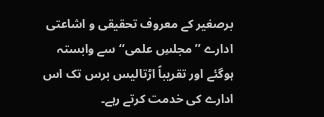برصغیر کے معروف تحقیقی و اشاعتی ادارے ’’مجلسِ علمی‘‘ سے وابستہ ہوگئے اور تقریباً اڑتالیس برس تک اس ادارے کی خدمت کرتے رہے۔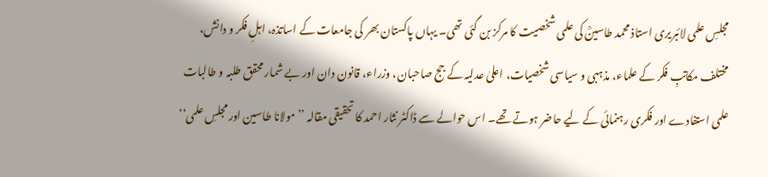مجلسِ علمی لائبریری استاذ محمد طاسینؒ کی علمی شخصیت کا مرکز بن گئی تھی۔ یہاں پاکستان بھر کی جامعات کے اساتذہ، اہلِ فکر و دانش، مختلف مکاتبِ فکر کے علماء، مذہبی و سیاسی شخصیات، اعلیٰ عدلیہ کے جج صاحبان، وزراء، قانون دان اور بے شمار محقق طلبہ و طالبات علمی استفادے اور فکری رہنمائی کے لیے حاضر ہوتے تھے۔ اس حوالے سے ڈاکٹر نثار احمد کا تحقیقی مقالہ ’’مولانا طاسین اور مجلسِ علمی‘‘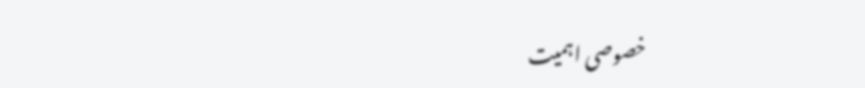خصوصی اہمیت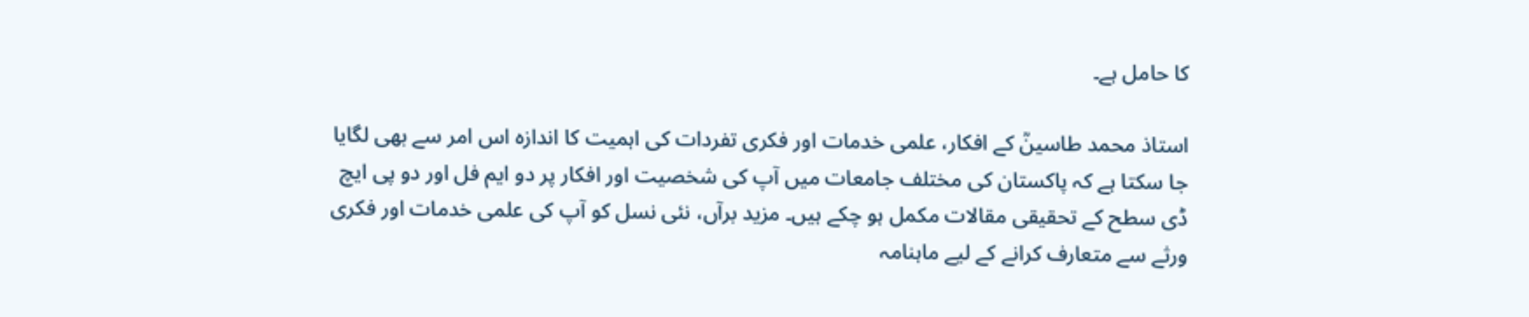کا حامل ہے۔

استاذ محمد طاسینؒ کے افکار، علمی خدمات اور فکری تفردات کی اہمیت کا اندازہ اس امر سے بھی لگایا جا سکتا ہے کہ پاکستان کی مختلف جامعات میں آپ کی شخصیت اور افکار پر دو ایم فل اور دو پی ایچ ڈی سطح کے تحقیقی مقالات مکمل ہو چکے ہیں۔ مزید برآں، نئی نسل کو آپ کی علمی خدمات اور فکری ورثے سے متعارف کرانے کے لیے ماہنامہ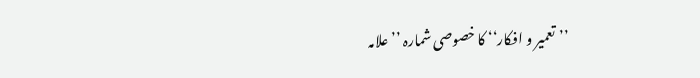’’تعمیر و افکار‘‘ کا خصوصی شمارہ ’’علامہ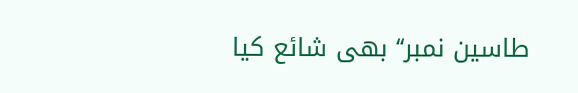طاسین نمبر‘‘ بھی شائع کیا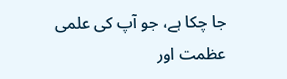جا چکا ہے، جو آپ کی علمی عظمت اور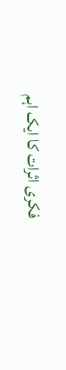فکری اثرات کا ایک اہم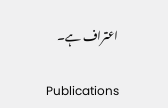اعتراف ہے۔

Publications